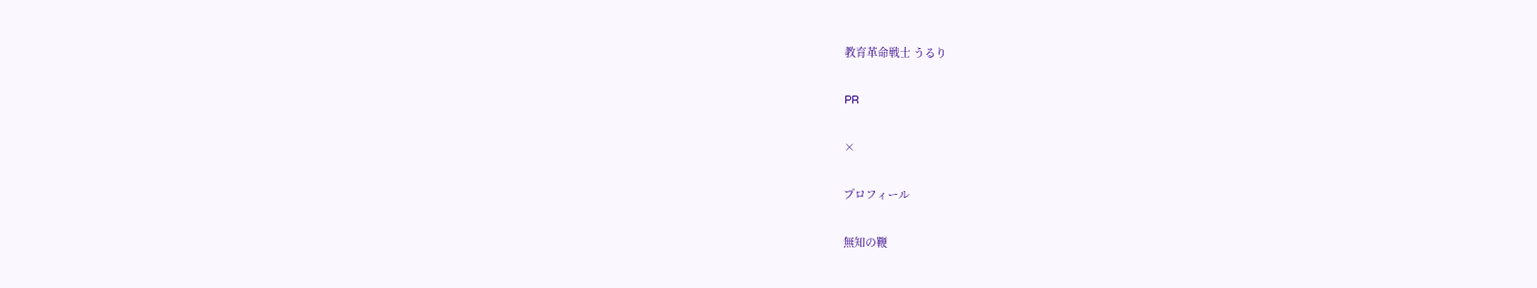教育革命戦士 うるり

PR

×

プロフィール

無知の鞭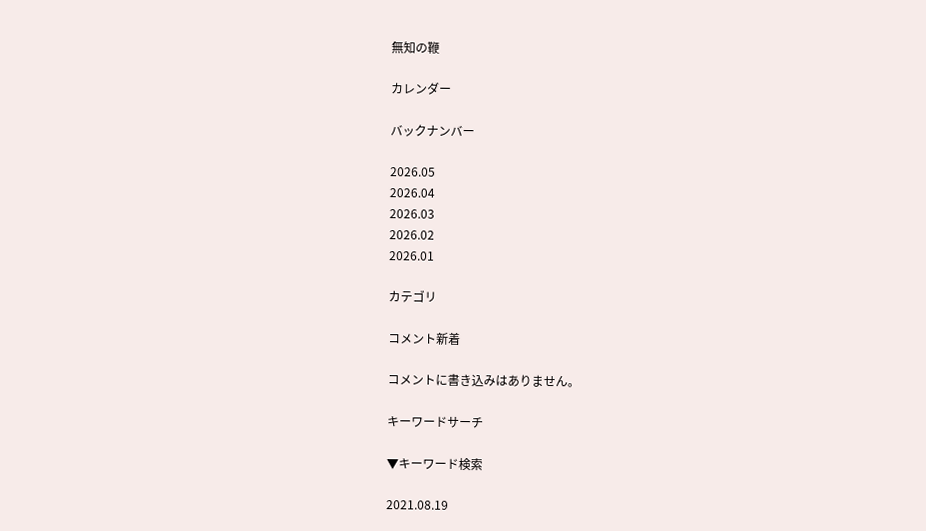無知の鞭

カレンダー

バックナンバー

2026.05
2026.04
2026.03
2026.02
2026.01

カテゴリ

コメント新着

コメントに書き込みはありません。

キーワードサーチ

▼キーワード検索

2021.08.19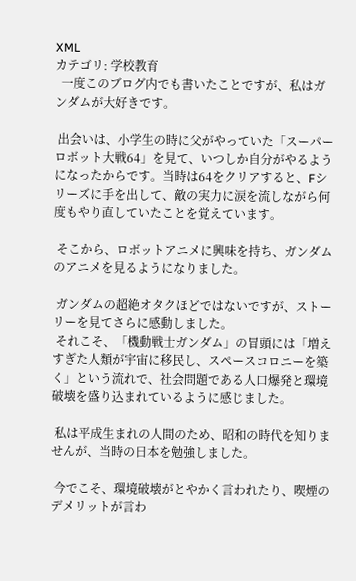XML
カテゴリ: 学校教育
  一度このブログ内でも書いたことですが、私はガンダムが大好きです。

 出会いは、小学生の時に父がやっていた「スーパーロボット大戦64」を見て、いつしか自分がやるようになったからです。当時は64をクリアすると、Fシリーズに手を出して、敵の実力に涙を流しながら何度もやり直していたことを覚えています。

 そこから、ロボットアニメに興味を持ち、ガンダムのアニメを見るようになりました。

 ガンダムの超絶オタクほどではないですが、ストーリーを見てさらに感動しました。
 それこそ、「機動戦士ガンダム」の冒頭には「増えすぎた人類が宇宙に移民し、スペースコロニーを築く」という流れで、社会問題である人口爆発と環境破壊を盛り込まれているように感じました。

 私は平成生まれの人間のため、昭和の時代を知りませんが、当時の日本を勉強しました。

 今でこそ、環境破壊がとやかく言われたり、喫煙のデメリットが言わ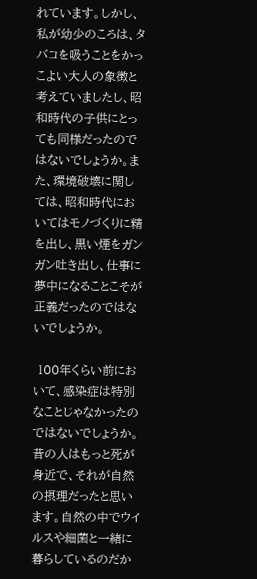れています。しかし、私が幼少のころは、タバコを吸うことをかっこよい大人の象徴と考えていましたし、昭和時代の子供にとっても同様だったのではないでしょうか。また、環境破壊に関しては、昭和時代においてはモノづくりに精を出し、黒い煙をガンガン吐き出し、仕事に夢中になることこそが正義だったのではないでしょうか。

 100年くらい前において、感染症は特別なことじゃなかったのではないでしょうか。昔の人はもっと死が身近で、それが自然の摂理だったと思います。自然の中でウイルスや細菌と一緒に暮らしているのだか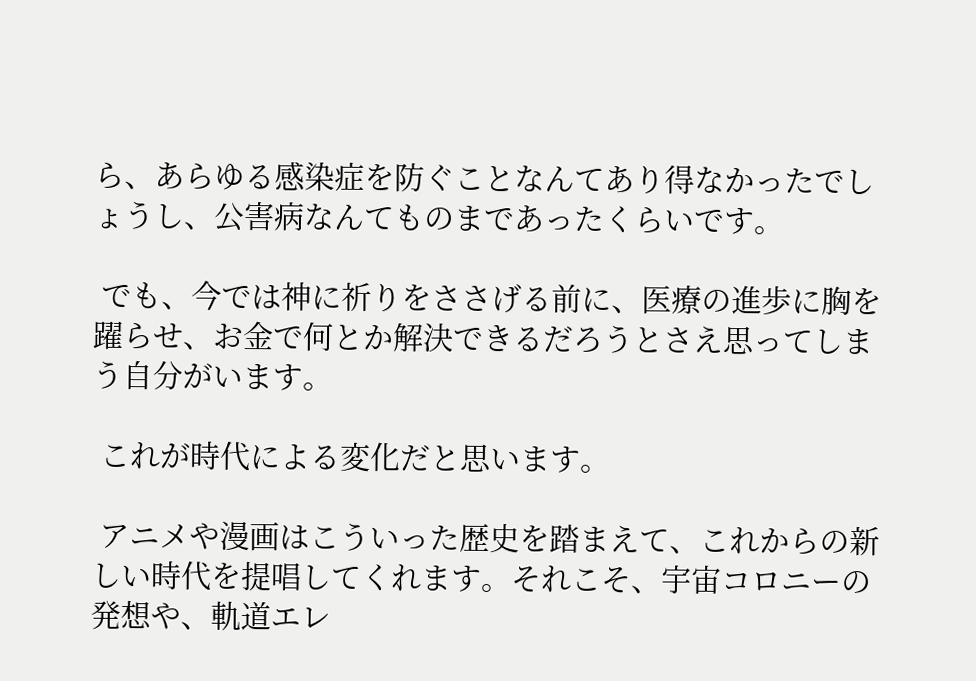ら、あらゆる感染症を防ぐことなんてあり得なかったでしょうし、公害病なんてものまであったくらいです。

 でも、今では神に祈りをささげる前に、医療の進歩に胸を躍らせ、お金で何とか解決できるだろうとさえ思ってしまう自分がいます。

 これが時代による変化だと思います。

 アニメや漫画はこういった歴史を踏まえて、これからの新しい時代を提唱してくれます。それこそ、宇宙コロニーの発想や、軌道エレ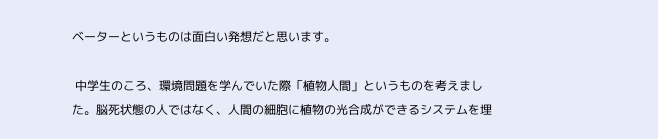ベーターというものは面白い発想だと思います。

 中学生のころ、環境問題を学んでいた際「植物人間」というものを考えました。脳死状態の人ではなく、人間の細胞に植物の光合成ができるシステムを埋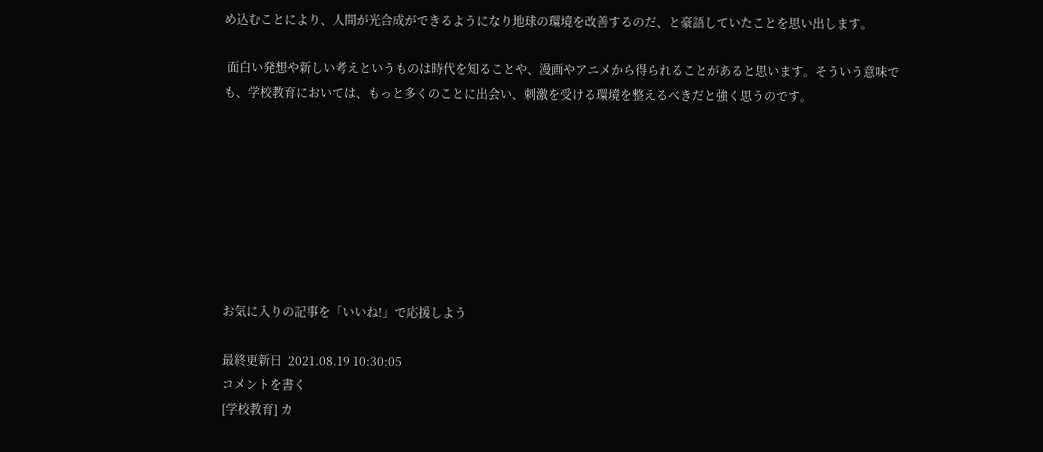め込むことにより、人間が光合成ができるようになり地球の環境を改善するのだ、と豪語していたことを思い出します。

 面白い発想や新しい考えというものは時代を知ることや、漫画やアニメから得られることがあると思います。そういう意味でも、学校教育においては、もっと多くのことに出会い、刺激を受ける環境を整えるべきだと強く思うのです。








お気に入りの記事を「いいね!」で応援しよう

最終更新日  2021.08.19 10:30:05
コメントを書く
[学校教育] カ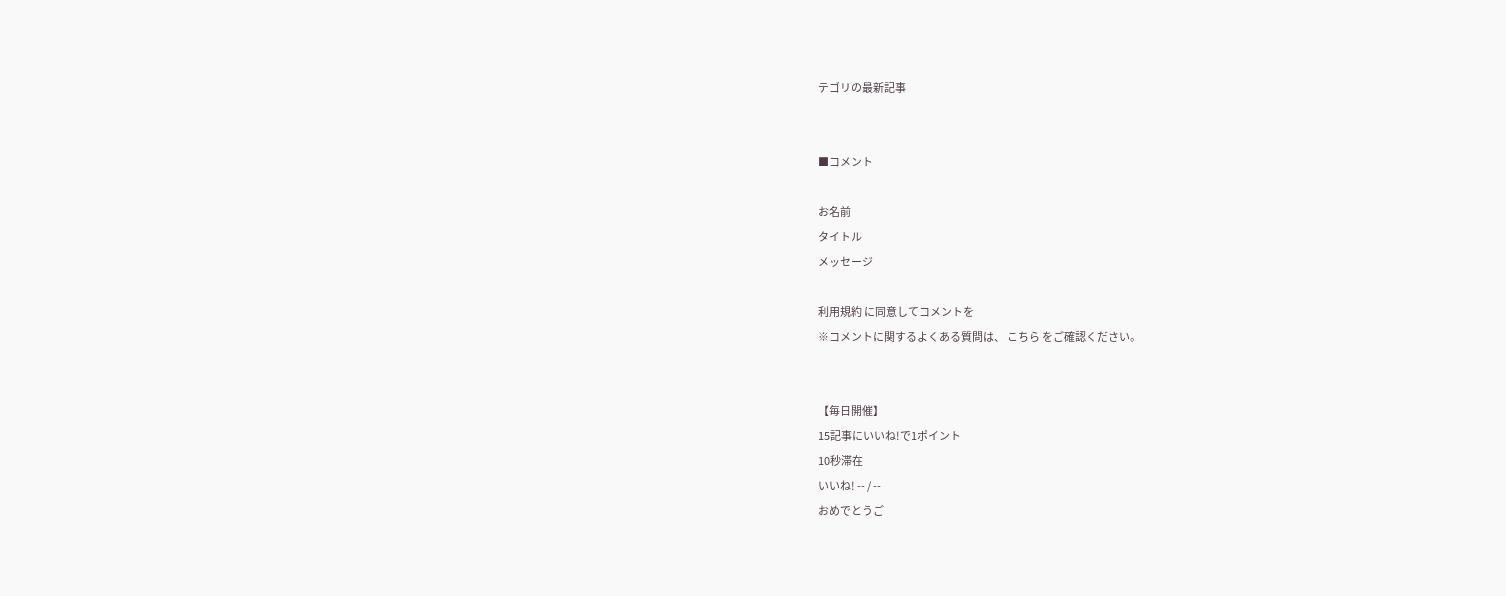テゴリの最新記事


■コメント

お名前
タイトル
メッセージ

利用規約 に同意してコメントを
※コメントに関するよくある質問は、 こちら をご確認ください。


【毎日開催】
15記事にいいね!で1ポイント
10秒滞在
いいね! -- / --
おめでとうご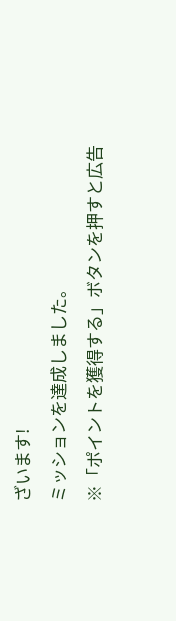ざいます!
ミッションを達成しました。
※「ポイントを獲得する」ボタンを押すと広告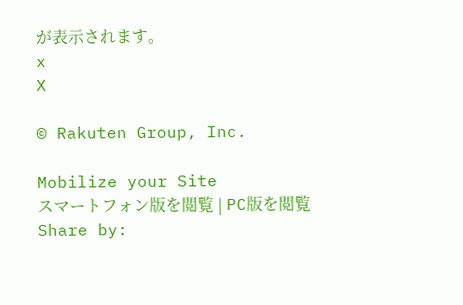が表示されます。
x
X

© Rakuten Group, Inc.

Mobilize your Site
スマートフォン版を閲覧 | PC版を閲覧
Share by: